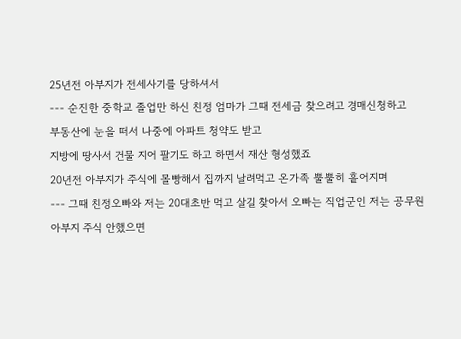25년전 아부지가 전세사기를 당하셔서
--- 순진한 중학교 졸업만 하신 친정 엄마가 그때 전세금 찾으려고 경매신청하고
부동산에 눈을 떠서 나중에 아파트 청약도 받고
지방에 땅사서 건물 지어 팔기도 하고 하면서 재산 형성했죠
20년전 아부지가 주식에 몰빵해서 집까지 날려먹고 온가족 뿔뿔히 흩어지며
--- 그때 친정오빠와 저는 20대초반 먹고 살길 찾아서 오빠는 직업군인 저는 공무원
아부지 주식 안했으면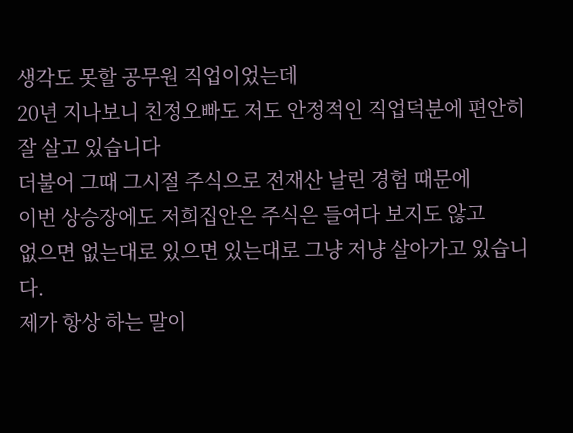생각도 못할 공무원 직업이었는데
20년 지나보니 친정오빠도 저도 안정적인 직업덕분에 편안히 잘 살고 있습니다
더불어 그때 그시절 주식으로 전재산 날린 경험 때문에
이번 상승장에도 저희집안은 주식은 들여다 보지도 않고
없으면 없는대로 있으면 있는대로 그냥 저냥 살아가고 있습니다.
제가 항상 하는 말이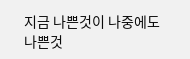지금 나쁜것이 나중에도 나쁜것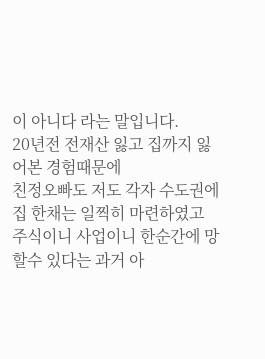이 아니다 라는 말입니다.
20년전 전재산 잃고 집까지 잃어본 경험때문에
친정오빠도 저도 각자 수도권에 집 한채는 일찍히 마련하였고
주식이니 사업이니 한순간에 망할수 있다는 과거 아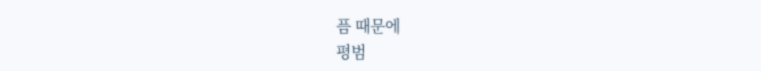픔 때문에
평범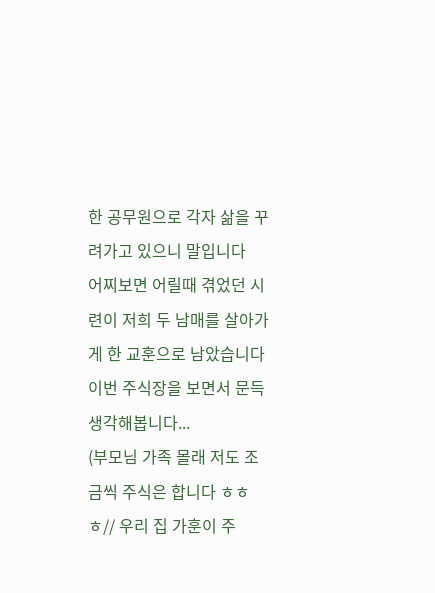한 공무원으로 각자 삶을 꾸려가고 있으니 말입니다
어찌보면 어릴때 겪었던 시련이 저희 두 남매를 살아가게 한 교훈으로 남았습니다
이번 주식장을 보면서 문득 생각해봅니다...
(부모님 가족 몰래 저도 조금씩 주식은 합니다 ㅎㅎㅎ// 우리 집 가훈이 주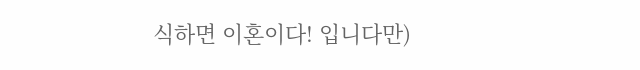식하면 이혼이다! 입니다만)